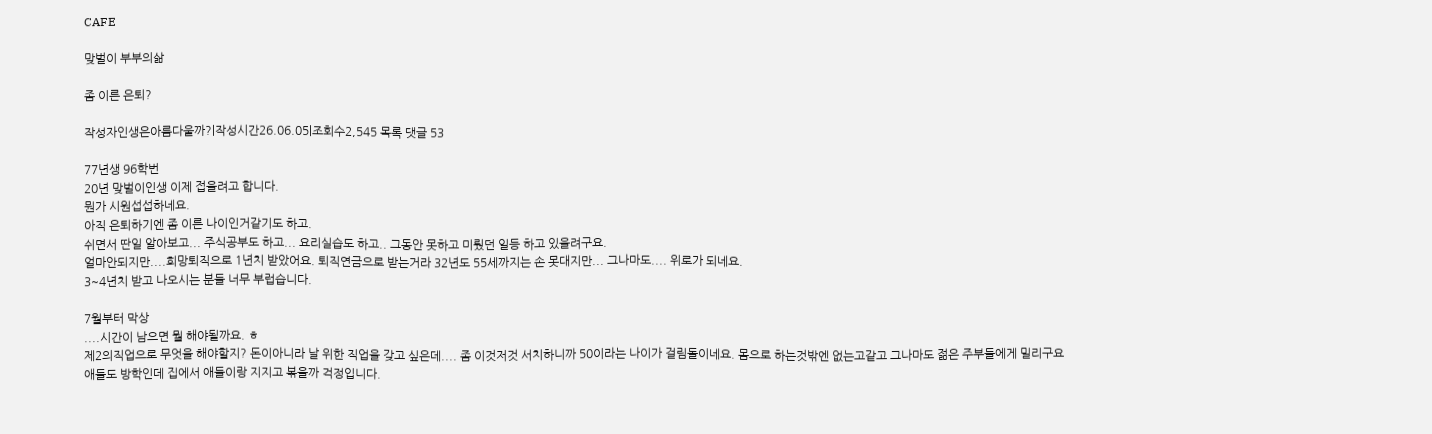CAFE

맞벌이 부부의삶

좀 이른 은퇴?

작성자인생은아름다울까?|작성시간26.06.05|조회수2,545 목록 댓글 53

77년생 96학번
20년 맞벌이인생 이제 접을려고 합니다.
뭔가 시원섭섭하네요.
아직 은퇴하기엔 좀 이른 나이인거같기도 하고.
쉬면서 딴일 알아보고... 주식공부도 하고... 요리실습도 하고.. 그동안 못하고 미뤘던 일등 하고 있을려구요.
얼마안되지만....희망퇴직으로 1년치 받았어요. 퇴직연금으로 받는거라 32년도 55세까지는 손 못대지만... 그나마도.... 위로가 되네요.
3~4년치 받고 나오시는 분들 너무 부럽습니다.

7월부터 막상
....시간이 남으면 뭘 해야될까요. ㅎ
제2의직업으로 무엇을 해야할지? 돈이아니라 날 위한 직업을 갖고 싶은데.... 좀 이것저것 서치하니까 50이라는 나이가 걸림돌이네요. 몸으로 하는것밖엔 없는고같고 그나마도 젊은 주부들에게 밀리구요
애들도 방학인데 집에서 애들이랑 지지고 볶을까 걱정입니다.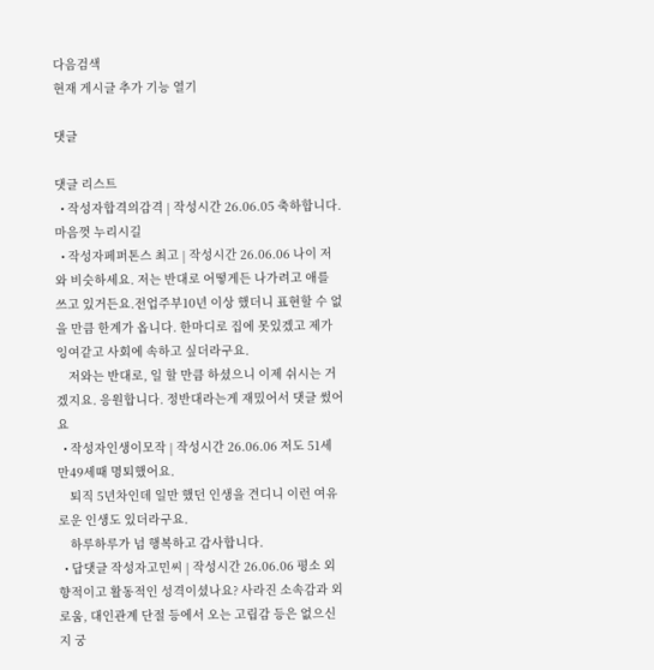다음검색
현재 게시글 추가 기능 열기

댓글

댓글 리스트
  • 작성자합격의감격 | 작성시간 26.06.05 축하합니다. 마음껏 누리시길
  • 작성자페퍼톤스 최고 | 작성시간 26.06.06 나이 저와 비슷하세요. 저는 반대로 어떻게든 나가려고 애를 쓰고 있거든요.전업주부10년 이상 했더니 표현할 수 없을 만큼 한계가 옵니다. 한마디로 집에 못있겠고 제가 잉여같고 사회에 속하고 싶더라구요.
    저와는 반대로, 일 할 만큼 하셨으니 이제 쉬시는 거겠지요. 응원합니다. 정반대라는게 재밌어서 댓글 썼어요
  • 작성자인생이모작 | 작성시간 26.06.06 저도 51세 만49세때 명퇴했어요.
    퇴직 5년차인데 일만 했던 인생을 견디니 이런 여유로운 인생도 있더라구요.
    하루하루가 넘 행복하고 감사합니다.
  • 답댓글 작성자고민씨 | 작성시간 26.06.06 평소 외향적이고 활동적인 성격이셨나요? 사라진 소속감과 외로움, 대인관계 단절 등에서 오는 고립감 등은 없으신지 궁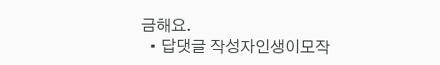금해요.
  • 답댓글 작성자인생이모작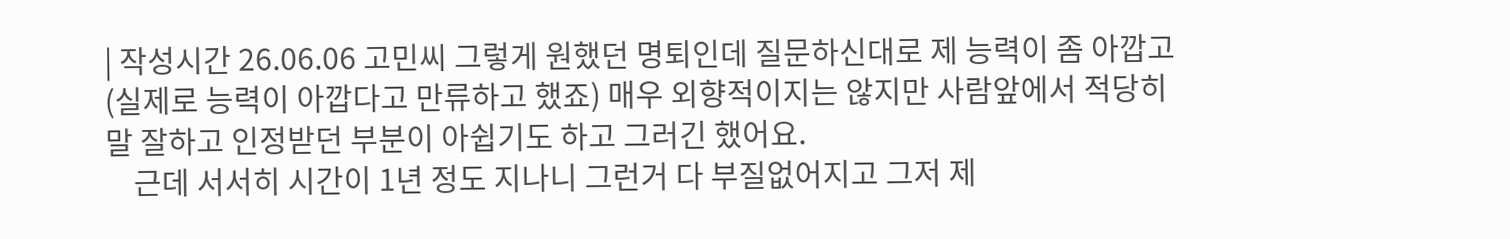| 작성시간 26.06.06 고민씨 그렇게 원했던 명퇴인데 질문하신대로 제 능력이 좀 아깝고(실제로 능력이 아깝다고 만류하고 했죠) 매우 외향적이지는 않지만 사람앞에서 적당히 말 잘하고 인정받던 부분이 아쉽기도 하고 그러긴 했어요.
    근데 서서히 시간이 1년 정도 지나니 그런거 다 부질없어지고 그저 제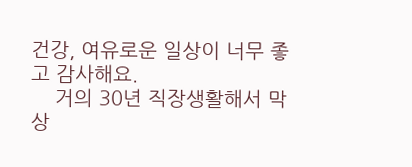건강, 여유로운 일상이 너무 좋고 감사해요.
    거의 30년 직장생활해서 막상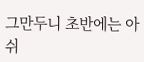그만두니 초반에는 아쉬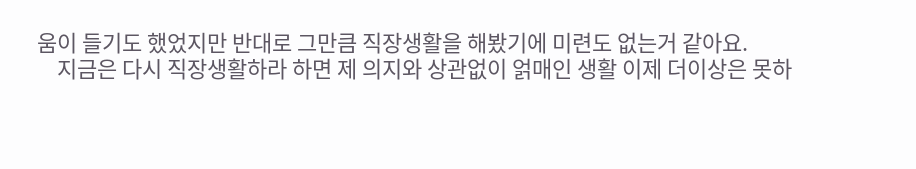움이 들기도 했었지만 반대로 그만큼 직장생활을 해봤기에 미련도 없는거 같아요.
    지금은 다시 직장생활하라 하면 제 의지와 상관없이 얽매인 생활 이제 더이상은 못하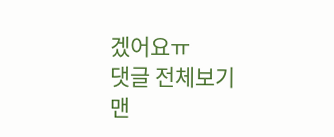겠어요ㅠ
댓글 전체보기
맨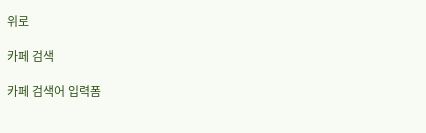위로

카페 검색

카페 검색어 입력폼